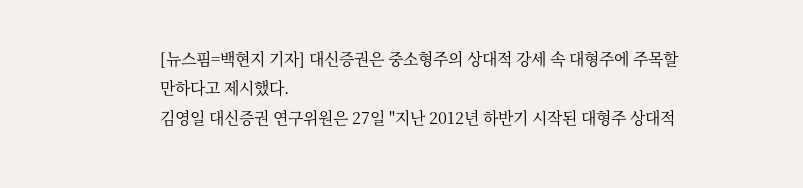[뉴스핌=백현지 기자] 대신증권은 중소형주의 상대적 강세 속 대형주에 주목할 만하다고 제시했다.
김영일 대신증권 연구위원은 27일 "지난 2012년 하반기 시작된 대형주 상대적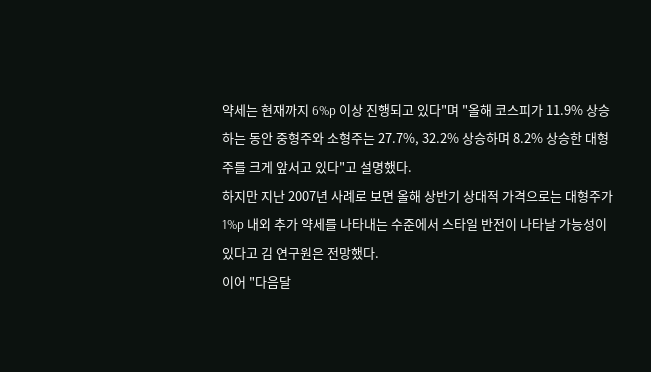약세는 현재까지 6%p 이상 진행되고 있다"며 "올해 코스피가 11.9% 상승하는 동안 중형주와 소형주는 27.7%, 32.2% 상승하며 8.2% 상승한 대형주를 크게 앞서고 있다"고 설명했다.
하지만 지난 2007년 사례로 보면 올해 상반기 상대적 가격으로는 대형주가 1%p 내외 추가 약세를 나타내는 수준에서 스타일 반전이 나타날 가능성이 있다고 김 연구원은 전망했다.
이어 "다음달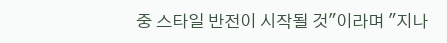중 스타일 반전이 시작될 것"이라며 "지나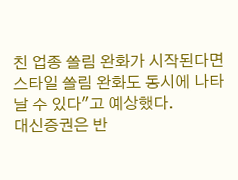친 업종 쏠림 완화가 시작된다면 스타일 쏠림 완화도 동시에 나타날 수 있다"고 예상했다.
대신증권은 반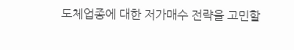도체업종에 대한 저가매수 전략을 고민할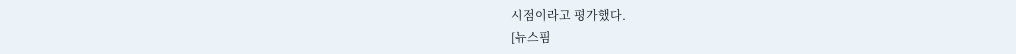시점이라고 평가했다.
[뉴스핌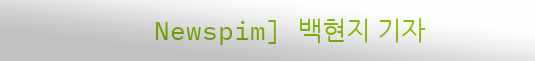Newspim] 백현지 기자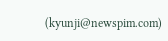(kyunji@newspim.com)